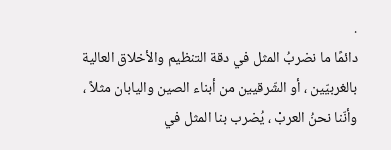.
دائمًا ما نضربُ المثل في دقة التنظيم والأخلاق العالية بالغربيّين ، أو الشّرقيين من أبناء الصين واليابان مثلاً ،
وأنّنا نحنُ العربْ ، يُضرب بنا المثل في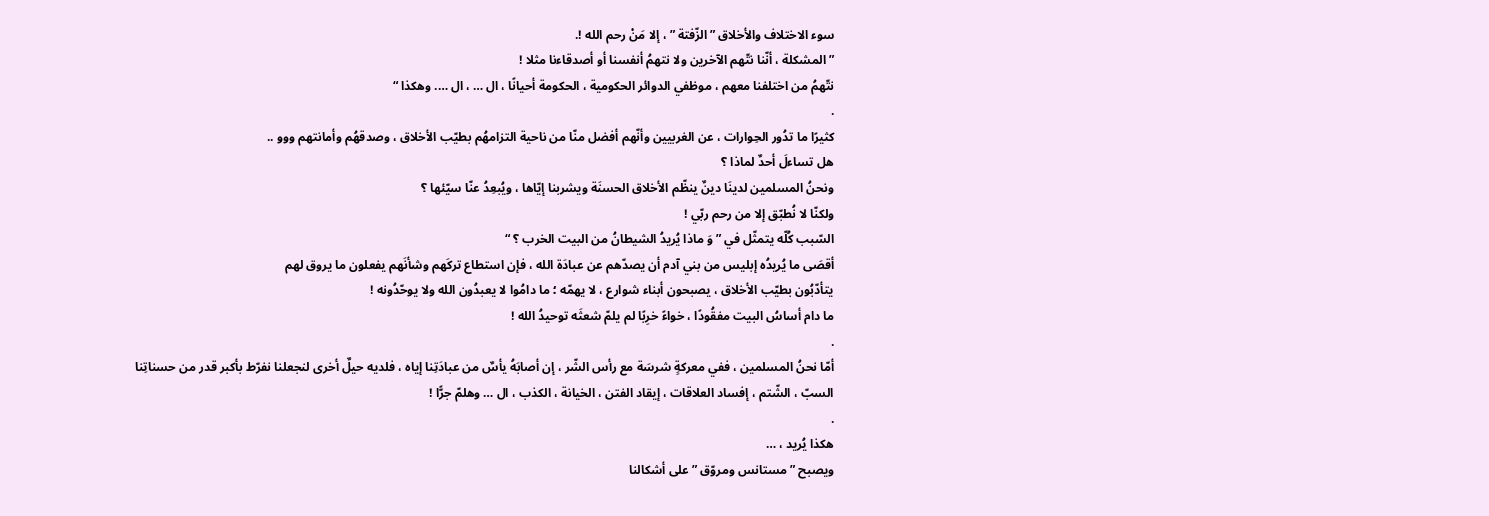سوء الاختلاف والأخلاق ” الزّفتة ” ، إلا مَنْ رحم الله !.
” المشكلة ، أنّنا نتّهم الآخرين ولا نتهمُ أنفسنا أو أصدقاءنا مثلا !
نتّهمُ من اختلفنا معهم ، موظفي الدوائر الحكومية ، الحكومة أحيانًا ، ال … ، ال …. وهكذا “
.
كثيرًا ما تدُور الحِوارات ، عن الغربيين وأنّهم أفضل منّا من ناحية التزامهُم بطيّب الأخلاق ، وصدقهُم وأمانتهم ووو ..
هل تساءلَ أحدٌ لماذا ؟
ونحنُ المسلمين لدينَا دينٌ ينظّم الأخلاق الحسنَة ويشربنا إيّاها ، ويُبعِدُ عنّا سيّئها ؟
ولكنّا لا نُطبّق إلا من رحم ربّي !
السّبب كُلّه يتمثّل في ” وَ ماذا يُريدُ الشيطانُ من البيت الخرب ؟ “
أقصَى ما يُريدُه إبليس من بني آدم أن يصدّهم عن عبادَة الله ، فإن استطاع تركَهم وشأنَهم يفعلون ما يروق لهم
يتأدّبُون بطيّب الأخلاق ، يصبحون أبناء شوارع ، لا يهمّه ؛ ما دامُوا لا يعبدُون الله ولا يوحّدُونه !
ما دام أساسُ البيت مفقُودًا ، خواءً خرِبًا لم يلمّ شعثَه توحيدُ الله !
.
أمّا نحنُ المسلمين ، ففي معركةٍ شرسَة مع رأس الشّر ، إن أصابَهُ يأسٌ من عبادَتِنا إياه ، فلديه حيلٌ أخرى لنجعلنا نفرّط بأكبر قدر من حسناتِنا
السبّ ، الشّتم ، إفساد العلاقات ، إيقاد الفتن ، الخيانة ، الكذب ، ال … وهلمّ جرًّا !
.
هكذا يُريد ، …
ويصبح ” مستانس ومروّق ” على أشكالنا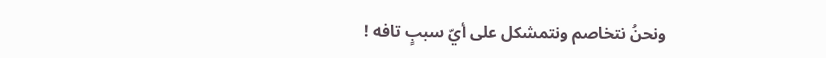ونحنُ نتخاصم ونتمشكل على أيّ سببٍ تافه !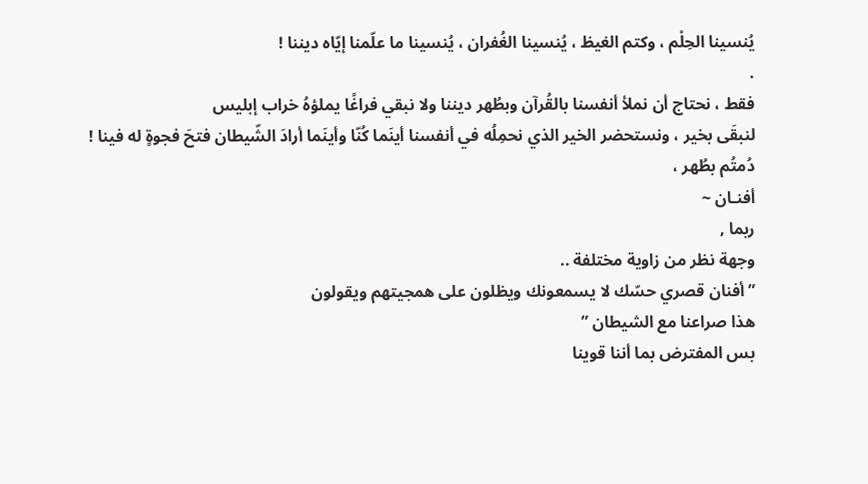يُنسينا الحِلْم ، وكتم الغيظ ، يُنسينا الغُفران ، يُنسينا ما علّمنا إيّاه ديننا !
.
فقط ، نحتاج أن نملأ أنفسنا بالقُرآن وبطُهر ديننا ولا نبقي فراغًا يملؤهُ خراب إبليس
لنبقَى بخير ، ونستحضر الخير الذي نحمِلُه في أنفسنا أينَما كُنّا وأينَما أرادَ الشّيطان فتحَ فجوةٍ له فينا !
دُمتُم بطُهر ،
أفنـان ~
ربما ,
وجهة نظر من زاوية مختلفة ..
” أفنان قصري حسّك لا يسمعونك ويظلون على همجيتهم ويقولون
هذا صراعنا مع الشيطان ”
بس المفترض بما أننا قوينا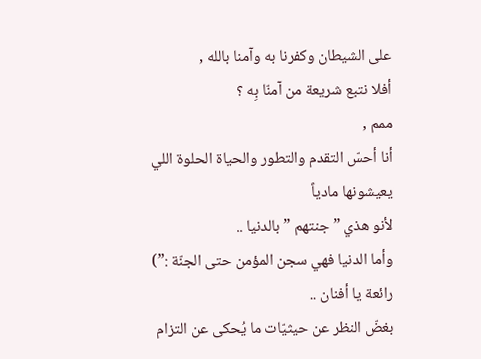على الشيطان وكفرنا به وآمنا بالله ,
أفلا نتبع شريعة من آمنّا بِه ؟
ممم ,
أنا أحسّ التقدم والتطور والحياة الحلوة اللي يعيشونها مادياً
لأنو هذي ” جنتهم ” بالدنيا ..
وأما الدنيا فهي سجن المؤمن حتى الجنّة :”)
رائعة يا أفنان ..
بغضّ النظر عن حيثيّات ما يُحكى عن التزام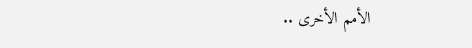الأمم الأخرى ..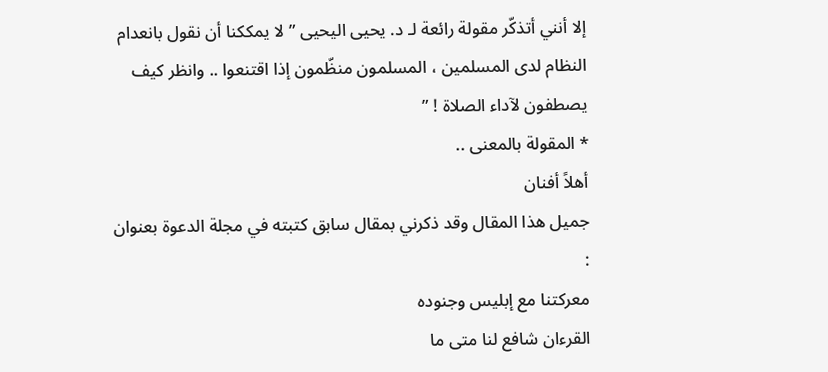إلا أنني أتذكّر مقولة رائعة لـ د. يحيى اليحيى ” لا يمككنا أن نقول بانعدام النظام لدى المسلمين ، المسلمون منظّمون إذا اقتنعوا .. وانظر كيف يصطفون لآداء الصلاة ! ”
* المقولة بالمعنى ..
أهلاً أفنان
جميل هذا المقال وقد ذكرني بمقال سابق كتبته في مجلة الدعوة بعنوان :
معركتنا مع إبليس وجنوده
القرءان شافع لنا متى ما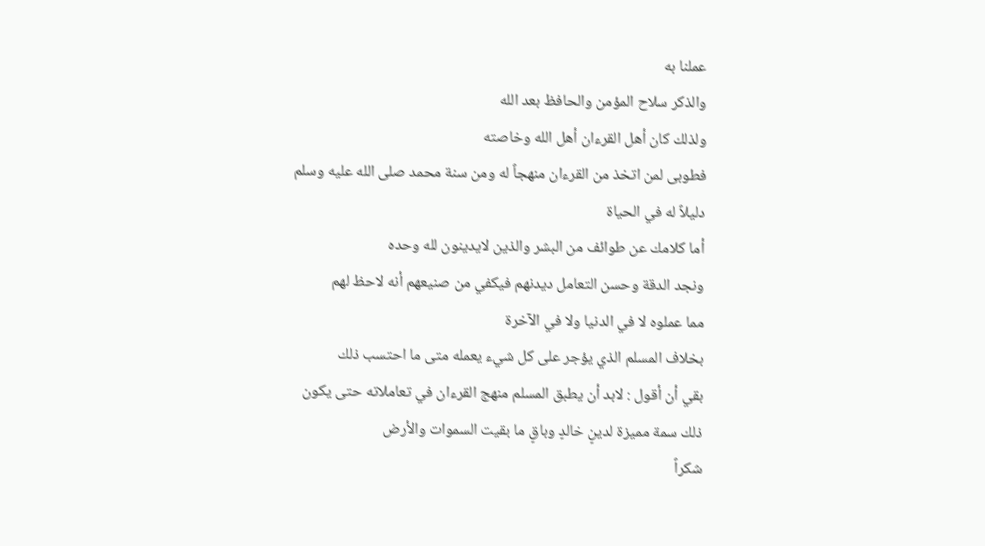عملنا به
والذكر سلاح المؤمن والحافظ بعد الله
ولذلك كان أهل القرءان أهل الله وخاصته
فطوبى لمن اتخذ من القرءان منهجاً له ومن سنة محمد صلى الله عليه وسلم
دليلاً له في الحياة
أما كلامك عن طوائف من البشر والذين لايدينون لله وحده
ونجد الدقة وحسن التعامل ديدنهم فيكفي من صنيعهم أنه لاحظ لهم
مما عملوه لا في الدنيا ولا في الآخرة
بخلاف المسلم الذي يؤجر على كل شيء يعمله متى ما احتسب ذلك
بقي أن أقول : لابد أن يطبق المسلم منهج القرءان في تعاملاته حتى يكون
ذلك سمة مميزة لدينٍ خالدٍ وباقٍ ما بقيت السموات والأرض
شكراً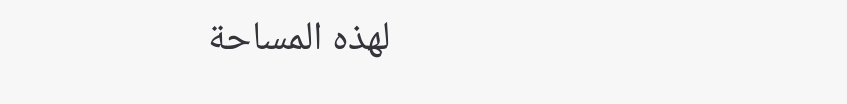لهذه المساحة